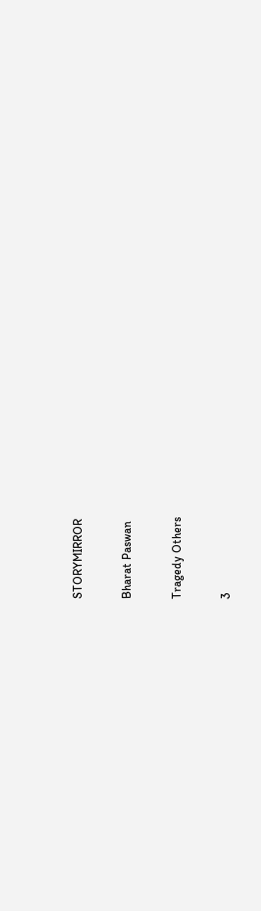STORYMIRROR

Bharat Paswan

Tragedy Others

3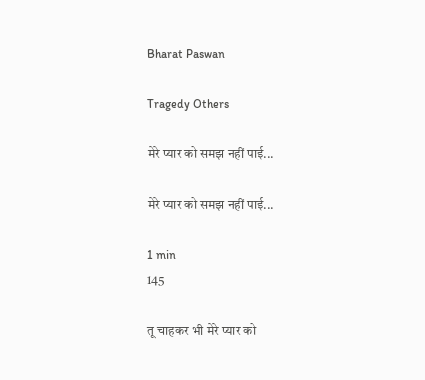Bharat Paswan

Tragedy Others

मेरे प्यार को समझ नहीं पाई...

मेरे प्यार को समझ नहीं पाई...

1 min
145

तू चाहकर भी मेरे प्यार को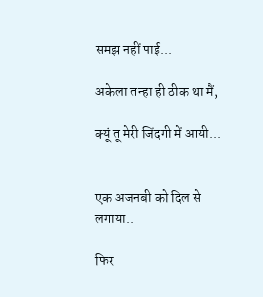समझ नहीं पाई...

अकेला तन्हा ही ठीक था मैं,

क्यूं तू मेरी जिंदगी में आयी...


एक अजनबी को दिल से लगाया..

फिर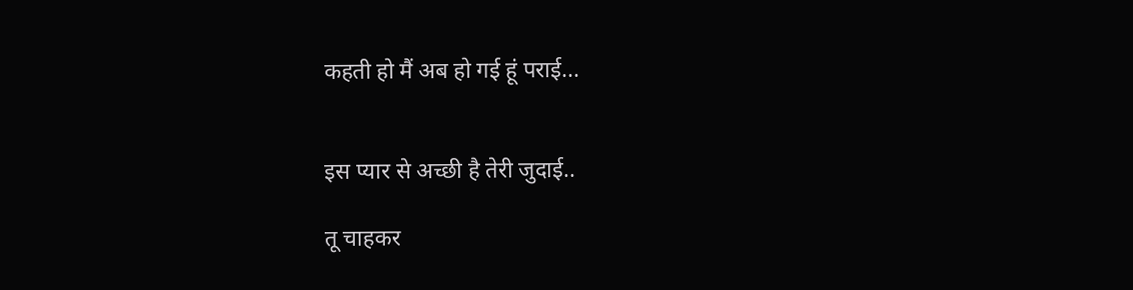कहती हो मैं अब हो गई हूं पराई...


इस प्यार से अच्छी है तेरी जुदाई..

तू चाहकर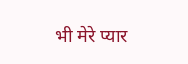भी मेरे प्यार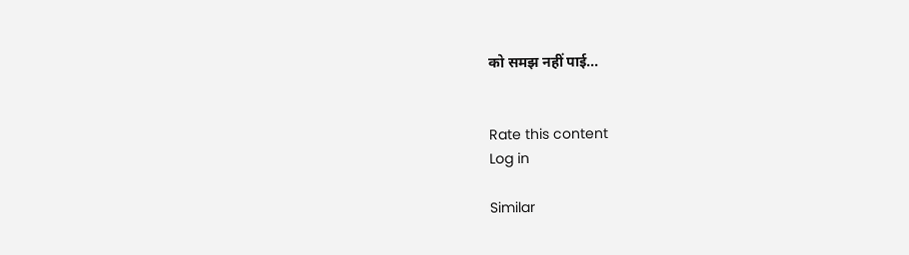को समझ नहीं पाई...


Rate this content
Log in

Similar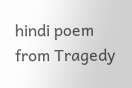hindi poem from Tragedy